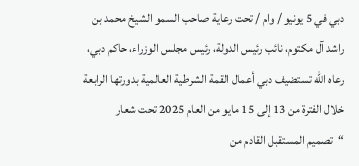دبي في 5 يونيو / وام / تحت رعاية صاحب السمو الشيخ محمد بن راشد آل مكتوم، نائب رئيس الدولة، رئيس مجلس الوزراء، حاكم دبي، رعاه الله تستضيف دبي أعمال القمة الشرطية العالمية بدورتها الرابعة خلال الفترة من 13 إلى 15 مايو من العام 2025 تحت شعار “تصميم المستقبل القادم من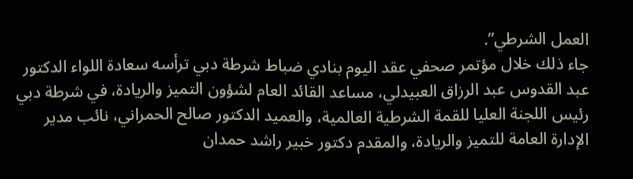العمل الشرطي”.
جاء ذلك خلال مؤتمر صحفي عقد اليوم بنادي ضباط شرطة دبي ترأسه سعادة اللواء الدكتور عبد القدوس عبد الرزاق العبيدلي، مساعد القائد العام لشؤون التميز والريادة، في شرطة دبي رئيس اللجنة العليا للقمة الشرطية العالمية، والعميد الدكتور صالح الحمراني، نائب مدير الإدارة العامة للتميز والريادة، والمقدم دكتور خبير راشد حمدان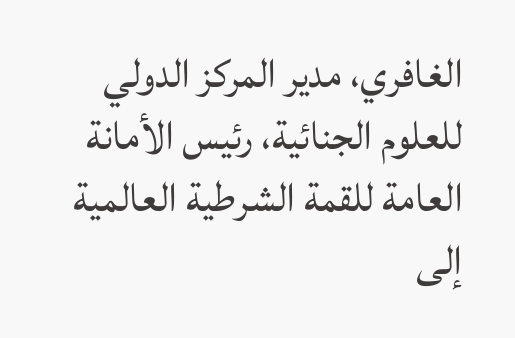الغافري، مدير المركز الدولي للعلوم الجنائية، رئيس الأمانة العامة للقمة الشرطية العالمية إلى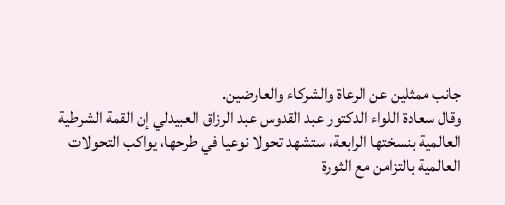جانب ممثلين عن الرعاة والشركاء والعارضين.
وقال سعادة اللواء الدكتور عبد القدوس عبد الرزاق العبيدلي إن القمة الشرطية العالمية بنسختها الرابعة، ستشهد تحولا نوعيا في طرحها، يواكب التحولات العالمية بالتزامن مع الثورة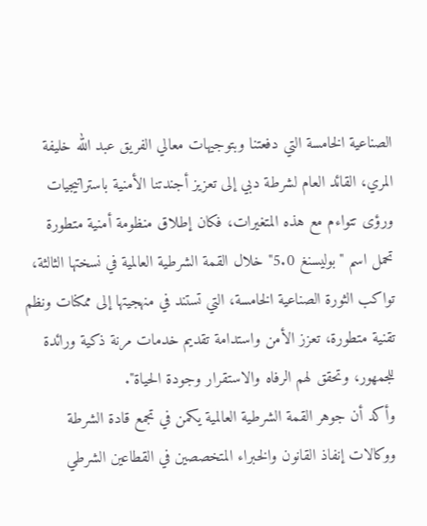الصناعية الخامسة التي دفعتنا وبتوجيهات معالي الفريق عبد الله خليفة المري، القائد العام لشرطة دبي إلى تعزيز أجندتنا الأمنية باستراتيجيات ورؤى تتواءم مع هذه المتغيرات، فكان إطلاق منظومة أمنية متطورة تحمل اسم "بوليسنغ 5.0" خلال القمة الشرطية العالمية في نسختها الثالثة، تواكب الثورة الصناعية الخامسة، التي تستند في منهجيتها إلى ممكنات ونظم تقنية متطورة، تعزز الأمن واستدامة تقديم خدمات مرنة ذكية ورائدة للجمهور، وتحقق لهم الرفاه والاستقرار وجودة الحياة".
وأكد أن جوهر القمة الشرطية العالمية يكمن في تجمع قادة الشرطة ووكالات إنفاذ القانون والخبراء المتخصصين في القطاعين الشرطي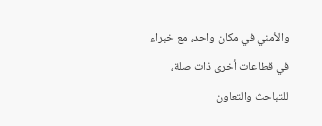والأمني في مكان واحد، مع خبراء في قطاعات أخرى ذات صلة، للتباحث والتعاون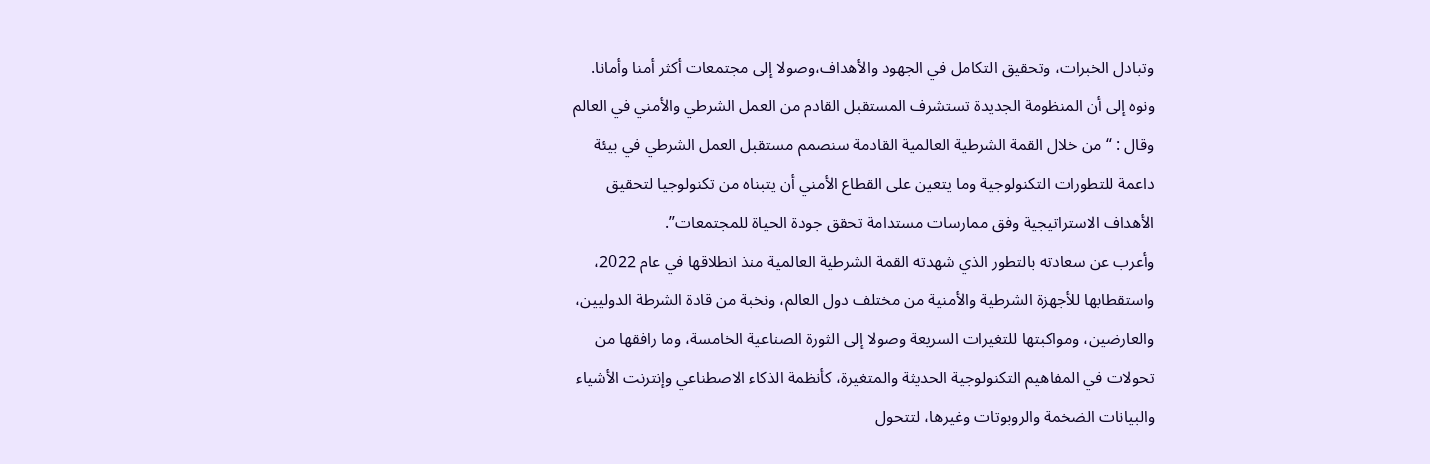وتبادل الخبرات، وتحقيق التكامل في الجهود والأهداف،وصولا إلى مجتمعات أكثر أمنا وأمانا.
ونوه إلى أن المنظومة الجديدة تستشرف المستقبل القادم من العمل الشرطي والأمني في العالم وقال : “ من خلال القمة الشرطية العالمية القادمة سنصمم مستقبل العمل الشرطي في بيئة داعمة للتطورات التكنولوجية وما يتعين على القطاع الأمني أن يتبناه من تكنولوجيا لتحقيق الأهداف الاستراتيجية وفق ممارسات مستدامة تحقق جودة الحياة للمجتمعات”.
وأعرب عن سعادته بالتطور الذي شهدته القمة الشرطية العالمية منذ انطلاقها في عام 2022، واستقطابها للأجهزة الشرطية والأمنية من مختلف دول العالم، ونخبة من قادة الشرطة الدوليين، والعارضين، ومواكبتها للتغيرات السريعة وصولا إلى الثورة الصناعية الخامسة، وما رافقها من تحولات في المفاهيم التكنولوجية الحديثة والمتغيرة، كأنظمة الذكاء الاصطناعي وإنترنت الأشياء والبيانات الضخمة والروبوتات وغيرها، لتتحول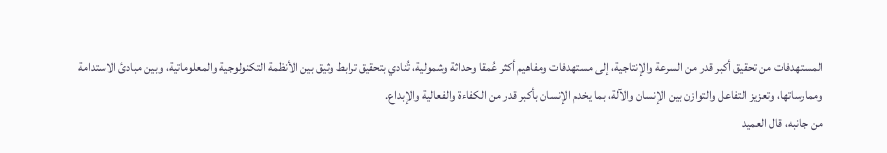المستهدفات من تحقيق أكبر قدر من السرعة والإنتاجية، إلى مستهدفات ومفاهيم أكثر عُمقا وحداثة وشمولية، تُنادي بتحقيق ترابط وثيق بين الأنظمة التكنولوجية والمعلوماتية، وبين مبادئ الاستدامة وممارساتها، وتعزيز التفاعل والتوازن بين الإنسان والآلة، بما يخدم الإنسان بأكبر قدر من الكفاءة والفعالية والإبداع.
من جانبه، قال العميد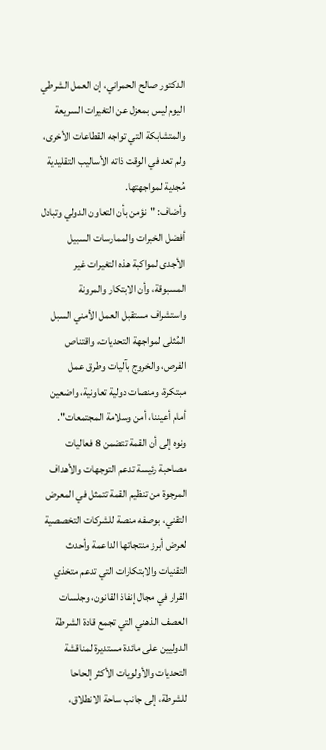الدكتور صالح الحمراني، إن العمل الشرطي اليوم ليس بمعزل عن التغيرات السريعة والمتشابكة التي تواجه القطاعات الأخرى، ولم تعد في الوقت ذاته الأساليب التقليدية مُجدية لمواجهتها.
وأضاف: "نؤمن بأن التعاون الدولي وتبادل أفضل الخبرات والممارسات السبيل الأجدى لمواكبة هذه التغيرات غير المسبوقة، وأن الابتكار والمرونة واستشراف مستقبل العمل الأمني السبل المُثلى لمواجهة التحديات، واقتناص الفرص، والخروج بآليات وطرق عمل مبتكرة، ومنصات دولية تعاونية، واضعين أمام أعيننا، أمن وسلامة المجتمعات".
ونوه إلى أن القمة تتضمن 8 فعاليات مصاحبة رئيسة تدعم التوجهات والأهداف المرجوة من تنظيم القمة تتمثل في المعرض التقني، بوصفه منصة للشركات التخصصية لعرض أبرز منتجاتها الداعمة وأحدث التقنيات والابتكارات التي تدعم متخذي القرار في مجال إنفاذ القانون، وجلسات العصف الذهني التي تجمع قادة الشرطة الدوليين على مائدة مستديرة لمناقشة التحديات والأولويات الأكثر إلحاحا للشرطة، إلى جانب ساحة الانطلاق،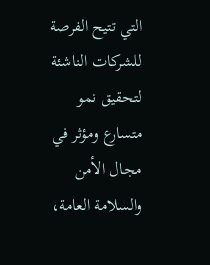التي تتيح الفرصة للشركات الناشئة لتحقيق نمو متسارع ومؤثر في مجال الأمن والسلامة العامة،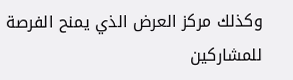وكذلك مركز العرض الذي يمنح الفرصة للمشاركين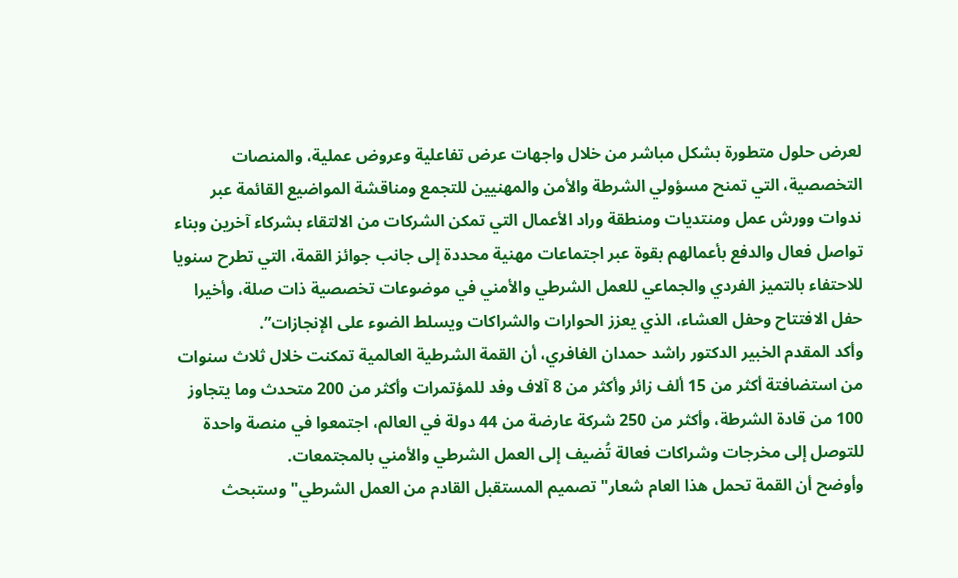لعرض حلول متطورة بشكل مباشر من خلال واجهات عرض تفاعلية وعروض عملية، والمنصات التخصصية، التي تمنح مسؤولي الشرطة والأمن والمهنيين للتجمع ومناقشة المواضيع القائمة عبر ندوات وورش عمل ومنتديات ومنطقة وراد الأعمال التي تمكن الشركات من الالتقاء بشركاء آخرين وبناء تواصل فعال والدفع بأعمالهم بقوة عبر اجتماعات مهنية محددة إلى جانب جوائز القمة، التي تطرح سنويا للاحتفاء بالتميز الفردي والجماعي للعمل الشرطي والأمني في موضوعات تخصصية ذات صلة، وأخيرا حفل الافتتاح وحفل العشاء، الذي يعزز الحوارات والشراكات ويسلط الضوء على الإنجازات”.
وأكد المقدم الخبير الدكتور راشد حمدان الغافري، أن القمة الشرطية العالمية تمكنت خلال ثلاث سنوات من استضافتة أكثر من 15 ألف زائر وأكثر من 8 آلاف وفد للمؤتمرات وأكثر من 200 متحدث وما يتجاوز 100 من قادة الشرطة، وأكثر من 250 شركة عارضة من 44 دولة في العالم، اجتمعوا في منصة واحدة للتوصل إلى مخرجات وشراكات فعالة تُضيف إلى العمل الشرطي والأمني بالمجتمعات.
وأوضح أن القمة تحمل هذا العام شعار"تصميم المستقبل القادم من العمل الشرطي" وستبحث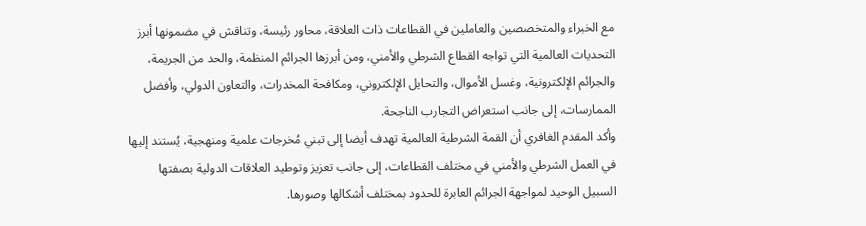مع الخبراء والمتخصصين والعاملين في القطاعات ذات العلاقة، محاور رئيسة، وتناقش في مضمونها أبرز التحديات العالمية التي تواجه القطاع الشرطي والأمني، ومن أبرزها الجرائم المنظمة، والحد من الجريمة، والجرائم الإلكترونية، وغسل الأموال، والتحايل الإلكتروني، ومكافحة المخدرات، والتعاون الدولي، وأفضل الممارسات، إلى جانب استعراض التجارب الناجحة.
وأكد المقدم الغافري أن القمة الشرطية العالمية تهدف أيضا إلى تبني مُخرجات علمية ومنهجية، يُستند إليها في العمل الشرطي والأمني في مختلف القطاعات، إلى جانب تعزيز وتوطيد العلاقات الدولية بصفتها السبيل الوحيد لمواجهة الجرائم العابرة للحدود بمختلف أشكالها وصورها.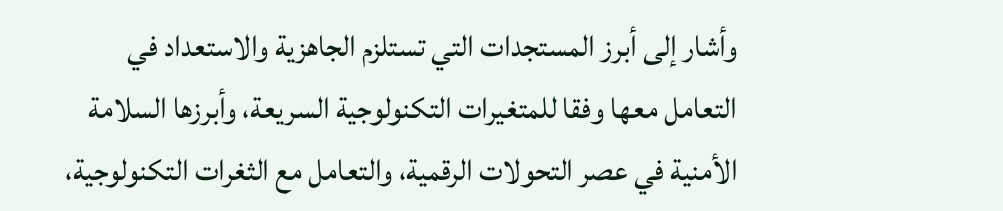وأشار إلى أبرز المستجدات التي تستلزم الجاهزية والاستعداد في التعامل معها وفقا للمتغيرات التكنولوجية السريعة، وأبرزها السلامة الأمنية في عصر التحولات الرقمية، والتعامل مع الثغرات التكنولوجية،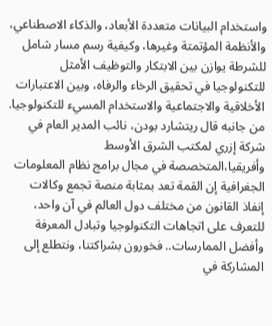واستخدام البيانات متعددة الأبعاد، والذكاء الاصطناعي، والأنظمة المؤتمتة وغيرها، وكيفية رسم مسار شامل للشرطة يوازن بين الابتكار والتوظيف الأمثل للتكنولوجيا في تحقيق الرخاء والرفاه، وبين الاعتبارات الأخلاقية والاجتماعية والاستخدام المسيء للتكنولوجيا.
من جانبه قال ريتشارد بودن، نائب المدير العام في شركة إزري لمكتب الشرق الأوسط وأفريقيا،المتخصصة في مجال برامج نظام المعلومات الجغرافية إن القمة تعد بمثابة منصة تجمع وكالات إنفاذ القانون من مختلف دول العالم في آن واحد، للتعرف على اتجاهات التكنولوجيا وتبادل المعرفة وأفضل الممارسات.. فخورون بشراكتنا، ونتطلع إلى المشاركة في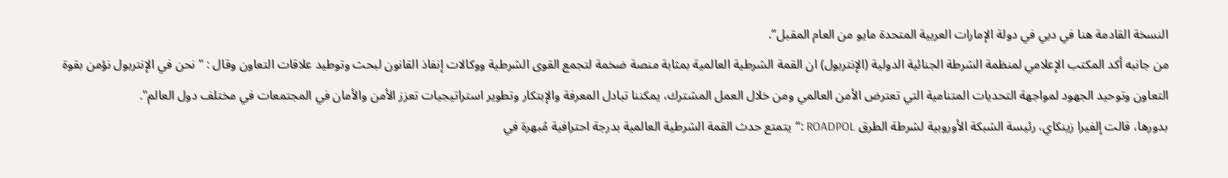النسخة القادمة هنا في دبي في دولة الإمارات العربية المتحدة مايو من العام المقبل”.
من جانبه أكد المكتب الإعلامي لمنظمة الشرطة الجنائية الدولية (الإنتربول) ان القمة الشرطية العالمية بمثابة منصة ضخمة لتجمع القوى الشرطية ووكالات إنفاذ القانون لبحث وتوطيد علاقات التعاون وقال : "نحن في الإنتربول نؤمن بقوة التعاون وتوحيد الجهود لمواجهة التحديات المتنامية التي تعترض الأمن العالمي ومن خلال العمل المشترك، يمكننا تبادل المعرفة والإبتكار وتطوير استراتيجيات تعزز الأمن والأمان في المجتمعات في مختلف دول العالم".
بدورها، قالت إلفيرا زينكاي، رئيسة الشبكة الأوروبية لشرطة الطرق ROADPOL :“يتمتع حدث القمة الشرطية العالمية بدرجة احترافية مُبهرة في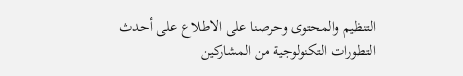التنظيم والمحتوى وحرصنا على الاطلاع على أحدث التطورات التكنولوجية من المشاركين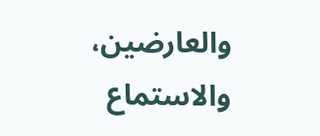والعارضين، والاستماع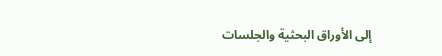إلى الأوراق البحثية والجلسات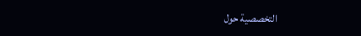التخصصية حول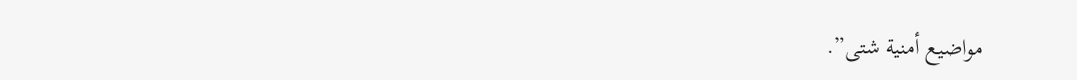مواضيع أمنية شتى”.